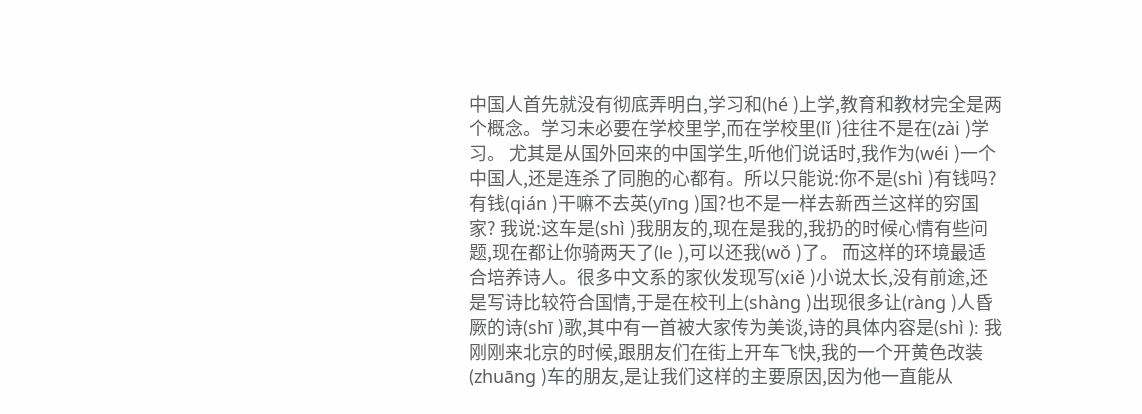中国人首先就没有彻底弄明白,学习和(hé )上学,教育和教材完全是两个概念。学习未必要在学校里学,而在学校里(lǐ )往往不是在(zài )学习。 尤其是从国外回来的中国学生,听他们说话时,我作为(wéi )一个中国人,还是连杀了同胞的心都有。所以只能说:你不是(shì )有钱吗?有钱(qián )干嘛不去英(yīng )国?也不是一样去新西兰这样的穷国家? 我说:这车是(shì )我朋友的,现在是我的,我扔的时候心情有些问题,现在都让你骑两天了(le ),可以还我(wǒ )了。 而这样的环境最适合培养诗人。很多中文系的家伙发现写(xiě )小说太长,没有前途,还是写诗比较符合国情,于是在校刊上(shàng )出现很多让(ràng )人昏厥的诗(shī )歌,其中有一首被大家传为美谈,诗的具体内容是(shì ): 我刚刚来北京的时候,跟朋友们在街上开车飞快,我的一个开黄色改装(zhuāng )车的朋友,是让我们这样的主要原因,因为他一直能从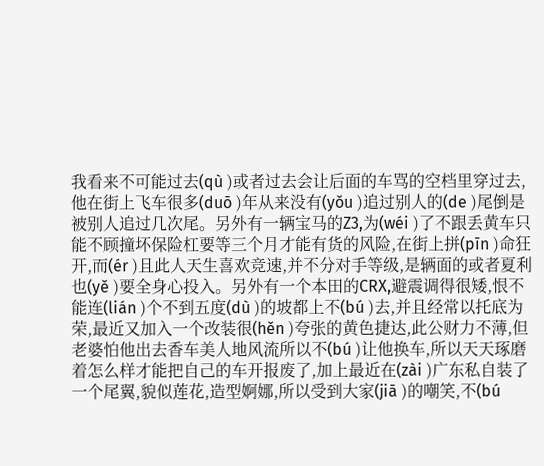我看来不可能过去(qù )或者过去会让后面的车骂的空档里穿过去,他在街上飞车很多(duō )年从来没有(yǒu )追过别人的(de )尾倒是被别人追过几次尾。另外有一辆宝马的Z3,为(wéi )了不跟丢黄车只能不顾撞坏保险杠要等三个月才能有货的风险,在街上拼(pīn )命狂开,而(ér )且此人天生喜欢竞速,并不分对手等级,是辆面的或者夏利也(yě )要全身心投入。另外有一个本田的CRX,避震调得很矮,恨不能连(lián )个不到五度(dù )的坡都上不(bú )去,并且经常以托底为荣,最近又加入一个改装很(hěn )夸张的黄色捷达,此公财力不薄,但老婆怕他出去香车美人地风流所以不(bú )让他换车,所以天天琢磨着怎么样才能把自己的车开报废了,加上最近在(zài )广东私自装了一个尾翼,貌似莲花,造型婀娜,所以受到大家(jiā )的嘲笑,不(bú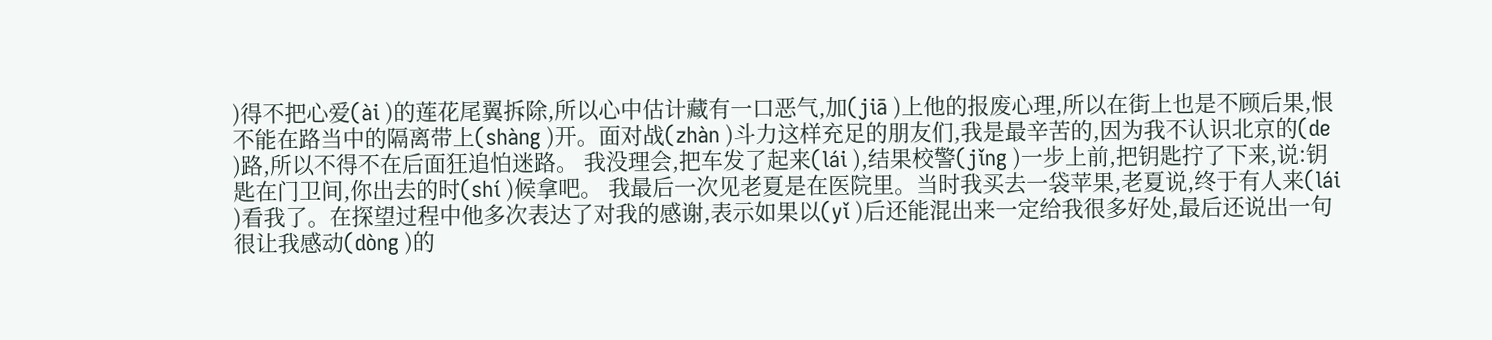)得不把心爱(ài )的莲花尾翼拆除,所以心中估计藏有一口恶气,加(jiā )上他的报废心理,所以在街上也是不顾后果,恨不能在路当中的隔离带上(shàng )开。面对战(zhàn )斗力这样充足的朋友们,我是最辛苦的,因为我不认识北京的(de )路,所以不得不在后面狂追怕迷路。 我没理会,把车发了起来(lái ),结果校警(jǐng )一步上前,把钥匙拧了下来,说:钥匙在门卫间,你出去的时(shí )候拿吧。 我最后一次见老夏是在医院里。当时我买去一袋苹果,老夏说,终于有人来(lái )看我了。在探望过程中他多次表达了对我的感谢,表示如果以(yǐ )后还能混出来一定给我很多好处,最后还说出一句很让我感动(dòng )的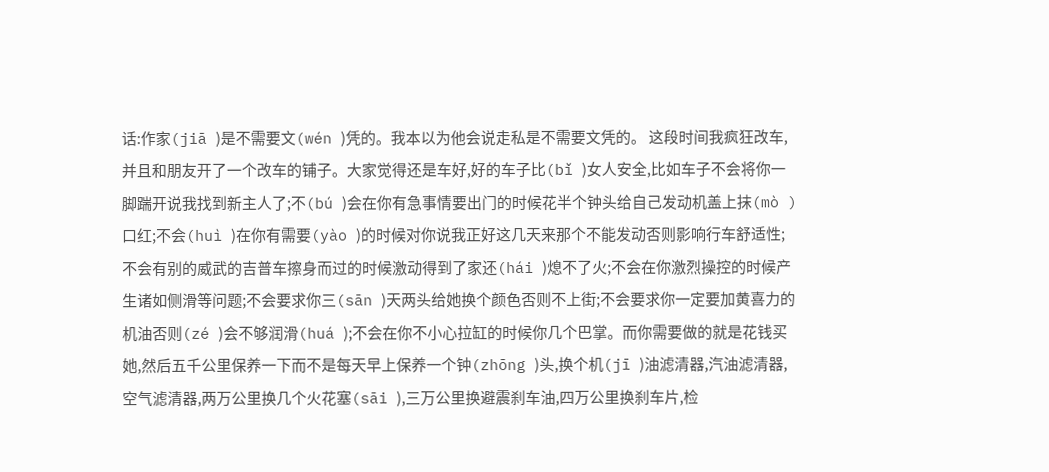话:作家(jiā )是不需要文(wén )凭的。我本以为他会说走私是不需要文凭的。 这段时间我疯狂改车,并且和朋友开了一个改车的铺子。大家觉得还是车好,好的车子比(bǐ )女人安全,比如车子不会将你一脚踹开说我找到新主人了;不(bú )会在你有急事情要出门的时候花半个钟头给自己发动机盖上抹(mò )口红;不会(huì )在你有需要(yào )的时候对你说我正好这几天来那个不能发动否则影响行车舒适性;不会有别的威武的吉普车擦身而过的时候激动得到了家还(hái )熄不了火;不会在你激烈操控的时候产生诸如侧滑等问题;不会要求你三(sān )天两头给她换个颜色否则不上街;不会要求你一定要加黄喜力的机油否则(zé )会不够润滑(huá );不会在你不小心拉缸的时候你几个巴掌。而你需要做的就是花钱买她,然后五千公里保养一下而不是每天早上保养一个钟(zhōng )头,换个机(jī )油滤清器,汽油滤清器,空气滤清器,两万公里换几个火花塞(sāi ),三万公里换避震刹车油,四万公里换刹车片,检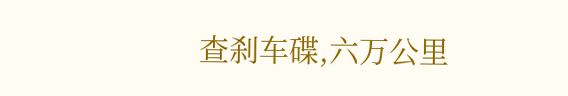查刹车碟,六万公里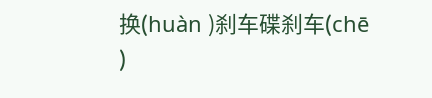换(huàn )刹车碟刹车(chē )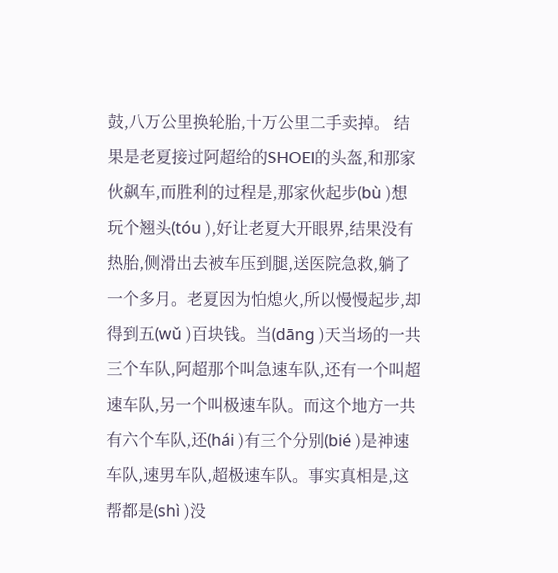鼓,八万公里换轮胎,十万公里二手卖掉。 结果是老夏接过阿超给的SHOEI的头盔,和那家伙飙车,而胜利的过程是,那家伙起步(bù )想玩个翘头(tóu ),好让老夏大开眼界,结果没有热胎,侧滑出去被车压到腿,送医院急救,躺了一个多月。老夏因为怕熄火,所以慢慢起步,却得到五(wǔ )百块钱。当(dāng )天当场的一共三个车队,阿超那个叫急速车队,还有一个叫超速车队,另一个叫极速车队。而这个地方一共有六个车队,还(hái )有三个分别(bié )是神速车队,速男车队,超极速车队。事实真相是,这帮都是(shì )没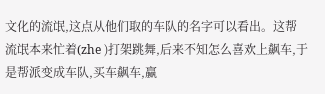文化的流氓,这点从他们取的车队的名字可以看出。这帮流氓本来忙着(zhe )打架跳舞,后来不知怎么喜欢上飙车,于是帮派变成车队,买车飙车,赢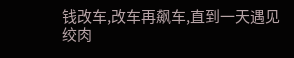钱改车,改车再飙车,直到一天遇见绞肉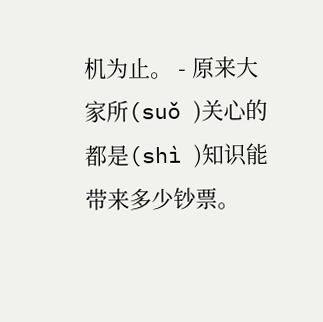机为止。 - 原来大家所(suǒ )关心的都是(shì )知识能带来多少钞票。